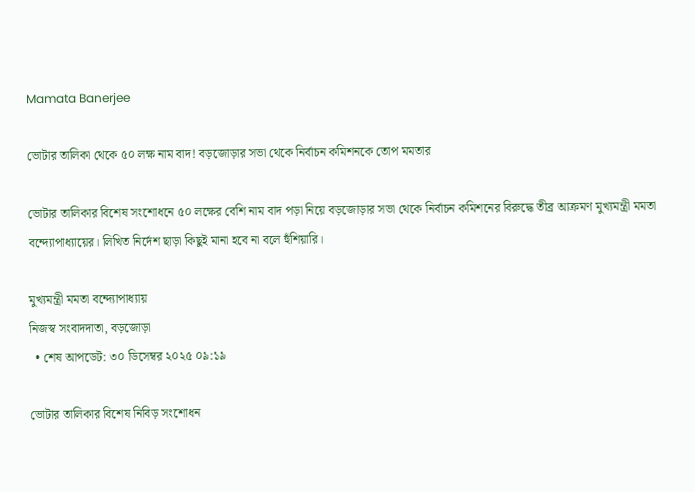Mamata Banerjee

ভোটার তালিকা থেকে ৫০ লক্ষ নাম বাদ! বড়জোড়ার সভা থেকে নির্বাচন কমিশনকে তোপ মমতার

ভোটার তালিকার বিশেষ সংশোধনে ৫০ লক্ষের বেশি নাম বাদ পড়া নিয়ে বড়জোড়ার সভা থেকে নির্বাচন কমিশনের বিরুদ্ধে তীব্র আক্রমণ মুখ্যমন্ত্রী মমতা বন্দ্যোপাধ্যায়ের। লিখিত নির্দেশ ছাড়া কিছুই মানা হবে না বলে হুঁশিয়ারি।

মুখ্যমন্ত্রী মমতা বন্দ্যোপাধ্যায়
নিজস্ব সংবাদদাতা, বড়জোড়া
  • শেষ আপডেট: ৩০ ডিসেম্বর ২০২৫ ০৯:১৯

ভোটার তালিকার বিশেষ নিবিড় সংশোধন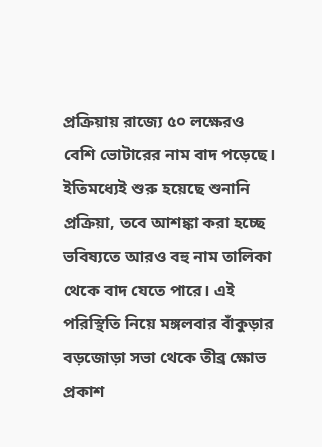প্রক্রিয়ায় রাজ্যে ৫০ লক্ষেরও বেশি ভোটারের নাম বাদ পড়েছে। ইতিমধ্যেই শুরু হয়েছে শুনানি প্রক্রিয়া, তবে আশঙ্কা করা হচ্ছে ভবিষ্যতে আরও বহু নাম তালিকা থেকে বাদ যেতে পারে। এই পরিস্থিতি নিয়ে মঙ্গলবার বাঁকুড়ার বড়জোড়া সভা থেকে তীব্র ক্ষোভ প্রকাশ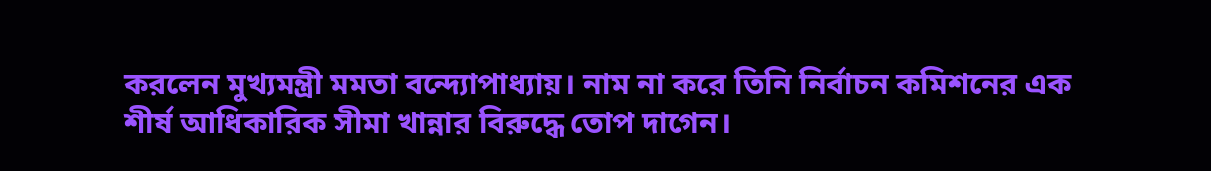করলেন মুখ্যমন্ত্রী মমতা বন্দ্যোপাধ্যায়। নাম না করে তিনি নির্বাচন কমিশনের এক শীর্ষ আধিকারিক সীমা খান্নার বিরুদ্ধে তোপ দাগেন।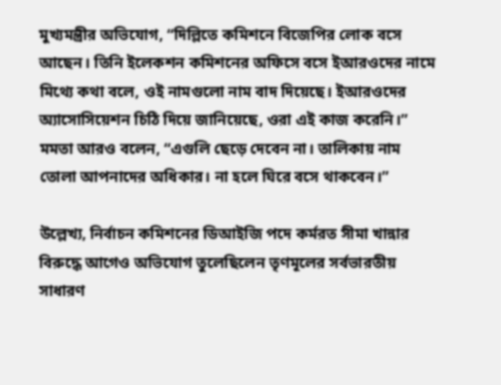মুখ্যমন্ত্রীর অভিযোগ, “দিল্লিতে কমিশনে বিজেপির লোক বসে আছেন। তিনি ইলেকশন কমিশনের অফিসে বসে ইআরওদের নামে মিথ্যে কথা বলে, ওই নামগুলো নাম বাদ দিয়েছে। ইআরওদের অ্যাসোসিয়েশন চিঠি দিয়ে জানিয়েছে, ওরা এই কাজ করেনি।” মমতা আরও বলেন, “এগুলি ছেড়ে দেবেন না। তালিকায় নাম তোলা আপনাদের অধিকার। না হলে ঘিরে বসে থাকবেন।”

উল্লেখ্য, নির্বাচন কমিশনের ডিআইজি পদে কর্মরত সীমা খান্নার বিরুদ্ধে আগেও অভিযোগ তুলেছিলেন তৃণমূলের সর্বভারতীয় সাধারণ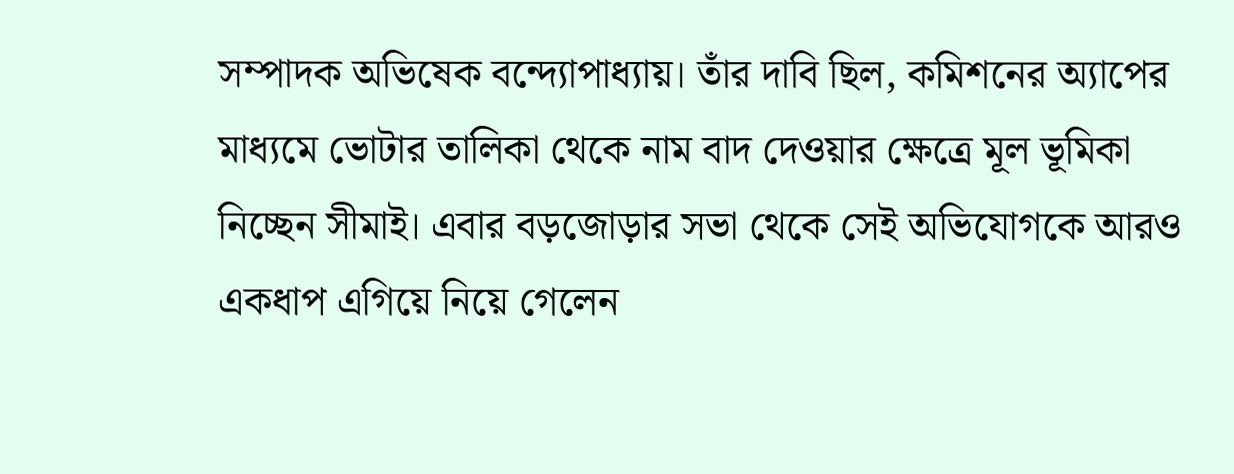সম্পাদক অভিষেক বন্দ্যোপাধ্যায়। তাঁর দাবি ছিল, কমিশনের অ্যাপের মাধ্যমে ভোটার তালিকা থেকে নাম বাদ দেওয়ার ক্ষেত্রে মূল ভূমিকা নিচ্ছেন সীমাই। এবার বড়জোড়ার সভা থেকে সেই অভিযোগকে আরও একধাপ এগিয়ে নিয়ে গেলেন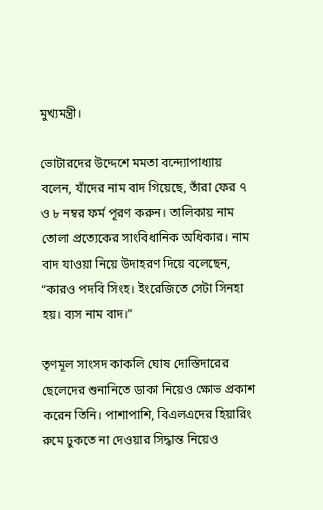মুখ্যমন্ত্রী।

ভোটারদের উদ্দেশে মমতা বন্দ্যোপাধ্যায় বলেন, যাঁদের নাম বাদ গিয়েছে, তাঁরা ফের ৭ ও ৮ নম্বর ফর্ম পূরণ করুন। তালিকায় নাম তোলা প্রত্যেকের সাংবিধানিক অধিকার। নাম বাদ যাওয়া নিয়ে উদাহরণ দিয়ে বলেছেন, “কারও পদবি সিংহ। ইংরেজিতে সেটা সিনহা হয়। ব্যস নাম বাদ।”

তৃণমূল সাংসদ কাকলি ঘোষ দোস্তিদারের ছেলেদের শুনানিতে ডাকা নিয়েও ক্ষোভ প্রকাশ করেন তিনি। পাশাপাশি, বিএলএদের হিয়ারিং রুমে ঢুকতে না দেওয়ার সিদ্ধান্ত নিয়েও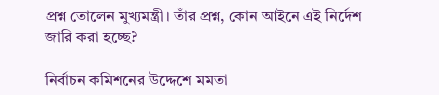প্রশ্ন তোলেন মুখ্যমন্ত্রী। তাঁর প্রশ্ন, কোন আইনে এই নির্দেশ জারি করা হচ্ছে?

নির্বাচন কমিশনের উদ্দেশে মমতা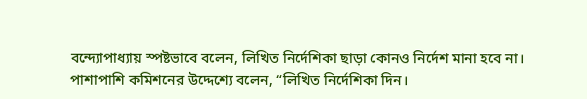বন্দ্যোপাধ্যায় স্পষ্টভাবে বলেন, লিখিত নির্দেশিকা ছাড়া কোনও নির্দেশ মানা হবে না। পাশাপাশি কমিশনের উদ্দেশ্যে বলেন, “লিখিত নির্দেশিকা দিন।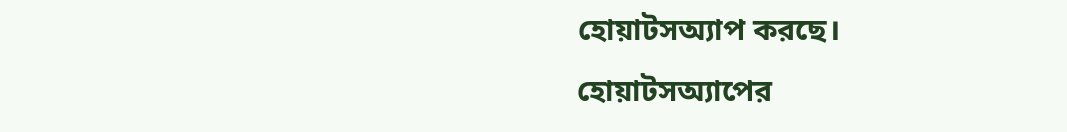হোয়াটসঅ্যাপ করছে। হোয়াটসঅ্যাপের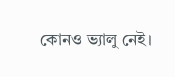কোনও ভ্যালু নেই।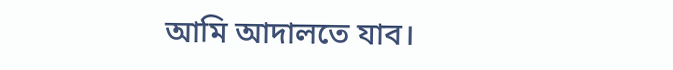আমি আদালতে যাব।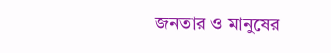জনতার ও মানুষের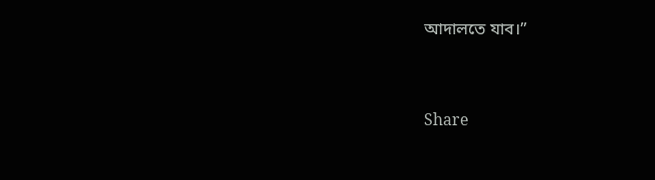আদালতে যাব।”


Share